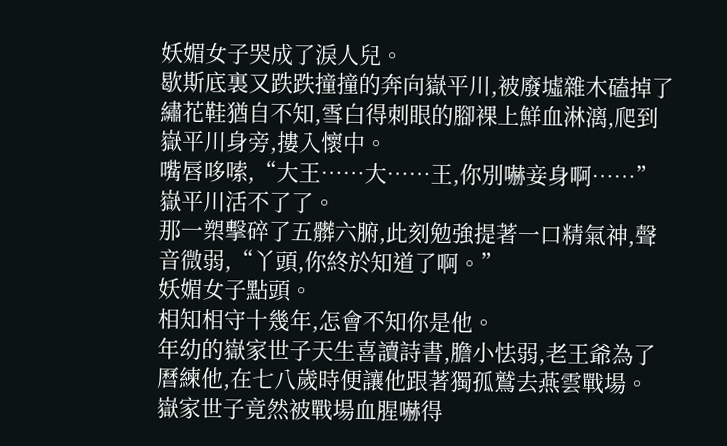妖媚女子哭成了淚人兒。
歇斯底裏又跌跌撞撞的奔向嶽平川,被廢墟雜木磕掉了繡花鞋猶自不知,雪白得刺眼的腳裸上鮮血淋漓,爬到嶽平川身旁,摟入懷中。
嘴唇哆嗦,“大王……大……王,你別嚇妾身啊……”
嶽平川活不了了。
那一槊擊碎了五髒六腑,此刻勉強提著一口精氣神,聲音微弱,“丫頭,你終於知道了啊。”
妖媚女子點頭。
相知相守十幾年,怎會不知你是他。
年幼的嶽家世子天生喜讀詩書,膽小怯弱,老王爺為了曆練他,在七八歲時便讓他跟著獨孤鷲去燕雲戰場。
嶽家世子竟然被戰場血腥嚇得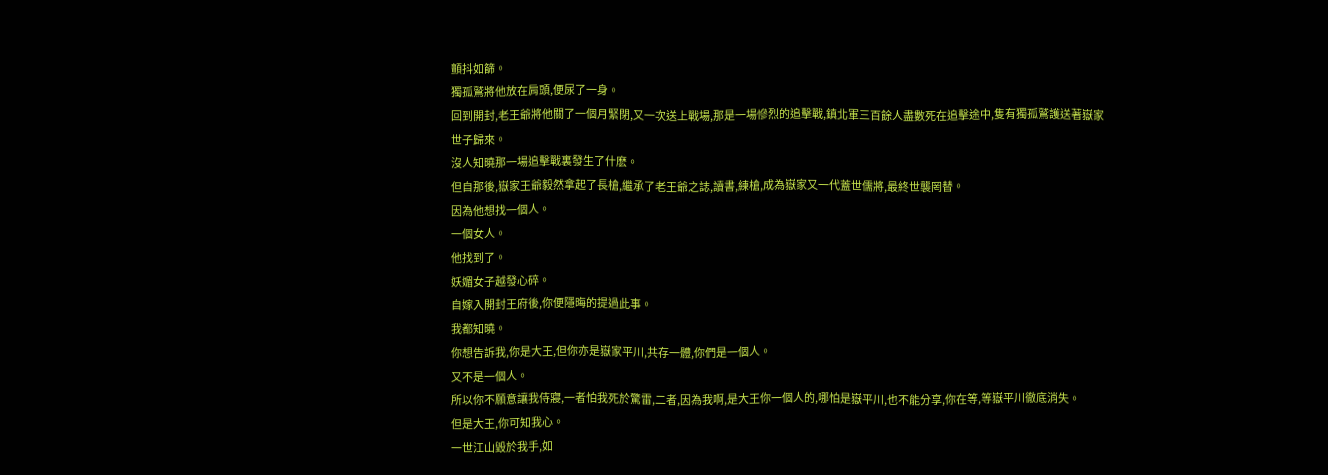顫抖如篩。
獨孤鷲將他放在肩頭,便尿了一身。
回到開封,老王爺將他關了一個月緊閉,又一次送上戰場,那是一場慘烈的追擊戰,鎮北軍三百餘人盡數死在追擊途中,隻有獨孤鷲護送著嶽家世子歸來。
沒人知曉那一場追擊戰裏發生了什麽。
但自那後,嶽家王爺毅然拿起了長槍,繼承了老王爺之誌,讀書,練槍,成為嶽家又一代蓋世儒將,最終世襲罔替。
因為他想找一個人。
一個女人。
他找到了。
妖媚女子越發心碎。
自嫁入開封王府後,你便隱晦的提過此事。
我都知曉。
你想告訴我,你是大王,但你亦是嶽家平川,共存一體,你們是一個人。
又不是一個人。
所以你不願意讓我侍寢,一者怕我死於驚雷,二者,因為我啊,是大王你一個人的,哪怕是嶽平川,也不能分享,你在等,等嶽平川徹底消失。
但是大王,你可知我心。
一世江山毀於我手,如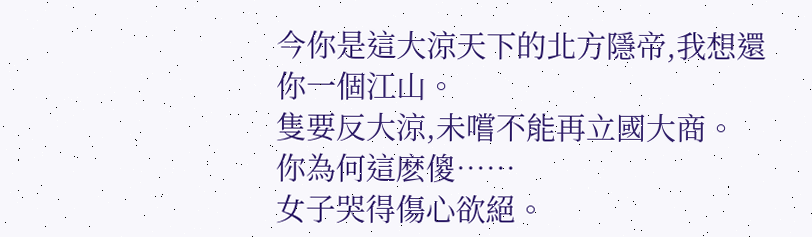今你是這大涼天下的北方隱帝,我想還你一個江山。
隻要反大涼,未嚐不能再立國大商。
你為何這麽傻……
女子哭得傷心欲絕。